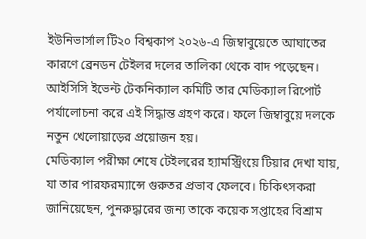ইউনিভার্সাল টি২০ বিশ্বকাপ ২০২৬-এ জিম্বাবুয়েতে আঘাতের কারণে ব্রেনডন টেইলর দলের তালিকা থেকে বাদ পড়েছেন। আইসিসি ইভেন্ট টেকনিক্যাল কমিটি তার মেডিক্যাল রিপোর্ট পর্যালোচনা করে এই সিদ্ধান্ত গ্রহণ করে। ফলে জিম্বাবুয়ে দলকে নতুন খেলোয়াড়ের প্রয়োজন হয়।
মেডিক্যাল পরীক্ষা শেষে টেইলরের হ্যামস্ট্রিংয়ে টিয়ার দেখা যায়, যা তার পারফরম্যান্সে গুরুতর প্রভাব ফেলবে। চিকিৎসকরা জানিয়েছেন, পুনরুদ্ধারের জন্য তাকে কয়েক সপ্তাহের বিশ্রাম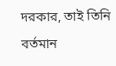দরকার, তাই তিনি বর্তমান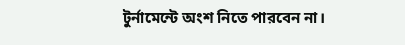টুর্নামেন্টে অংশ নিতে পারবেন না।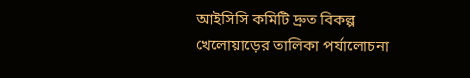আইসিসি কমিটি দ্রুত বিকল্প খেলোয়াড়ের তালিকা পর্যালোচনা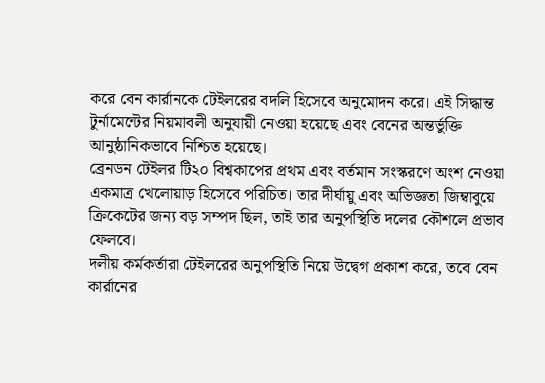করে বেন কার্রানকে টেইলরের বদলি হিসেবে অনুমোদন করে। এই সিদ্ধান্ত টুর্নামেন্টের নিয়মাবলী অনুযায়ী নেওয়া হয়েছে এবং বেনের অন্তর্ভুক্তি আনুষ্ঠানিকভাবে নিশ্চিত হয়েছে।
ব্রেনডন টেইলর টি২০ বিশ্বকাপের প্রথম এবং বর্তমান সংস্করণে অংশ নেওয়া একমাত্র খেলোয়াড় হিসেবে পরিচিত। তার দীর্ঘায়ু এবং অভিজ্ঞতা জিম্বাবুয়ে ক্রিকেটের জন্য বড় সম্পদ ছিল, তাই তার অনুপস্থিতি দলের কৌশলে প্রভাব ফেলবে।
দলীয় কর্মকর্তারা টেইলরের অনুপস্থিতি নিয়ে উদ্বেগ প্রকাশ করে, তবে বেন কার্রানের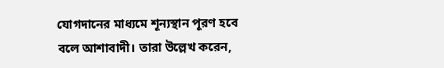যোগদানের মাধ্যমে শূন্যস্থান পূরণ হবে বলে আশাবাদী। তারা উল্লেখ করেন,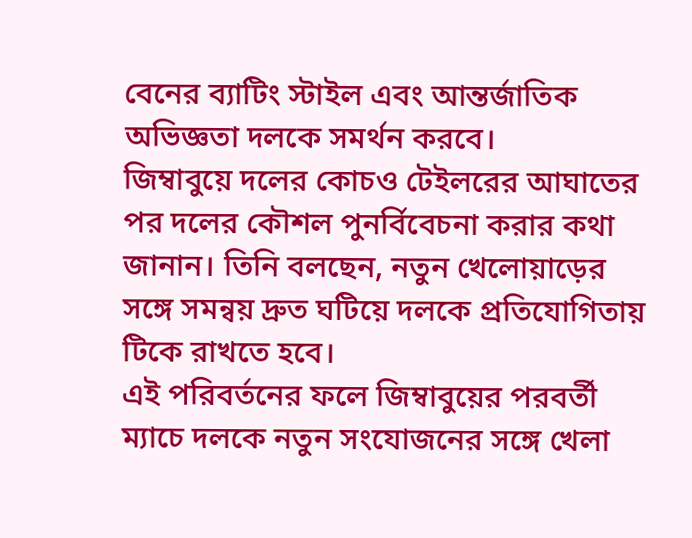বেনের ব্যাটিং স্টাইল এবং আন্তর্জাতিক অভিজ্ঞতা দলকে সমর্থন করবে।
জিম্বাবুয়ে দলের কোচও টেইলরের আঘাতের পর দলের কৌশল পুনর্বিবেচনা করার কথা জানান। তিনি বলছেন, নতুন খেলোয়াড়ের সঙ্গে সমন্বয় দ্রুত ঘটিয়ে দলকে প্রতিযোগিতায় টিকে রাখতে হবে।
এই পরিবর্তনের ফলে জিম্বাবুয়ের পরবর্তী ম্যাচে দলকে নতুন সংযোজনের সঙ্গে খেলা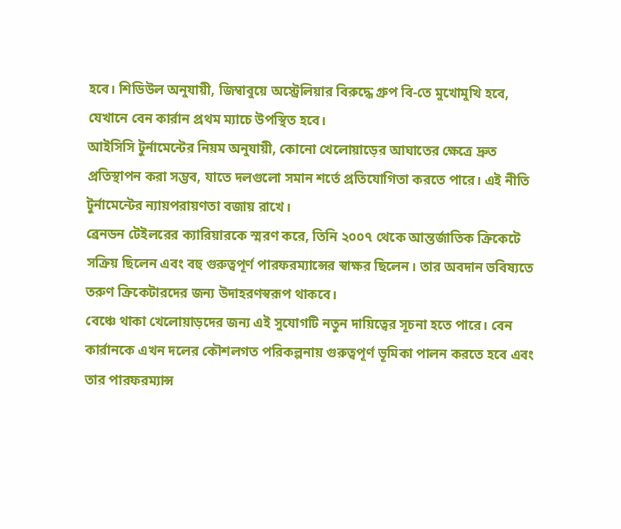হবে। শিডিউল অনুযায়ী, জিম্বাবুয়ে অস্ট্রেলিয়ার বিরুদ্ধে গ্রুপ বি-তে মুখোমুখি হবে, যেখানে বেন কার্রান প্রথম ম্যাচে উপস্থিত হবে।
আইসিসি টুর্নামেন্টের নিয়ম অনুযায়ী, কোনো খেলোয়াড়ের আঘাতের ক্ষেত্রে দ্রুত প্রতিস্থাপন করা সম্ভব, যাতে দলগুলো সমান শর্তে প্রতিযোগিতা করতে পারে। এই নীতি টুর্নামেন্টের ন্যায়পরায়ণতা বজায় রাখে।
ব্রেনডন টেইলরের ক্যারিয়ারকে স্মরণ করে, তিনি ২০০৭ থেকে আন্তর্জাতিক ক্রিকেটে সক্রিয় ছিলেন এবং বহু গুরুত্বপূর্ণ পারফরম্যান্সের স্বাক্ষর ছিলেন। তার অবদান ভবিষ্যতে তরুণ ক্রিকেটারদের জন্য উদাহরণস্বরূপ থাকবে।
বেঞ্চে থাকা খেলোয়াড়দের জন্য এই সুযোগটি নতুন দায়িত্বের সূচনা হতে পারে। বেন কার্রানকে এখন দলের কৌশলগত পরিকল্পনায় গুরুত্বপূর্ণ ভূমিকা পালন করতে হবে এবং তার পারফরম্যান্স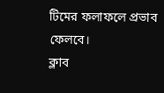টিমের ফলাফলে প্রভাব ফেলবে।
ক্লাব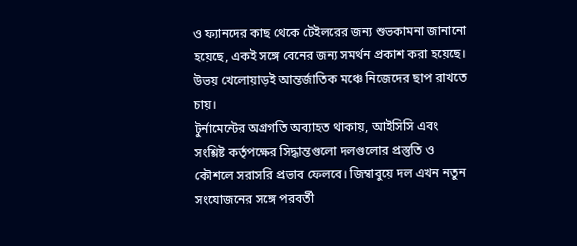ও ফ্যানদের কাছ থেকে টেইলরের জন্য শুভকামনা জানানো হয়েছে, একই সঙ্গে বেনের জন্য সমর্থন প্রকাশ করা হয়েছে। উভয় খেলোয়াড়ই আন্তর্জাতিক মঞ্চে নিজেদের ছাপ রাখতে চায়।
টুর্নামেন্টের অগ্রগতি অব্যাহত থাকায়, আইসিসি এবং সংশ্লিষ্ট কর্তৃপক্ষের সিদ্ধান্তগুলো দলগুলোর প্রস্তুতি ও কৌশলে সরাসরি প্রভাব ফেলবে। জিম্বাবুয়ে দল এখন নতুন সংযোজনের সঙ্গে পরবর্তী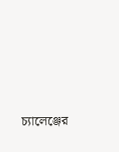চ্যালেঞ্জের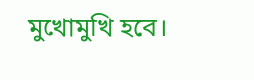মুখোমুখি হবে।